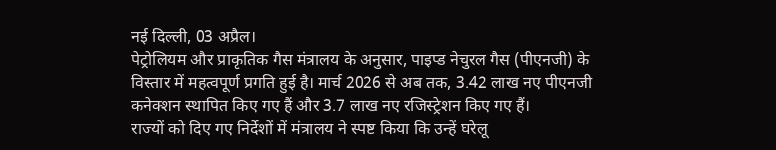नई दिल्ली, 03 अप्रैल।
पेट्रोलियम और प्राकृतिक गैस मंत्रालय के अनुसार, पाइप्ड नेचुरल गैस (पीएनजी) के विस्तार में महत्वपूर्ण प्रगति हुई है। मार्च 2026 से अब तक, 3.42 लाख नए पीएनजी कनेक्शन स्थापित किए गए हैं और 3.7 लाख नए रजिस्ट्रेशन किए गए हैं।
राज्यों को दिए गए निर्देशों में मंत्रालय ने स्पष्ट किया कि उन्हें घरेलू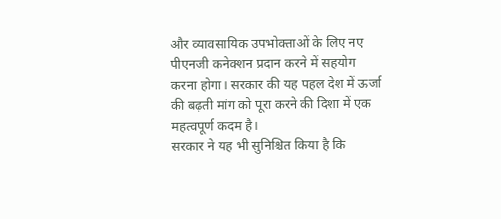और व्यावसायिक उपभोक्ताओं के लिए नए पीएनजी कनेक्शन प्रदान करने में सहयोग करना होगा। सरकार की यह पहल देश में ऊर्जा की बढ़ती मांग को पूरा करने की दिशा में एक महत्वपूर्ण कदम है।
सरकार ने यह भी सुनिश्चित किया है कि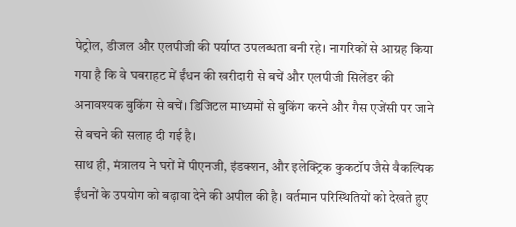पेट्रोल, डीजल और एलपीजी की पर्याप्त उपलब्धता बनी रहे। नागरिकों से आग्रह किया गया है कि वे घबराहट में ईंधन की खरीदारी से बचें और एलपीजी सिलेंडर की अनावश्यक बुकिंग से बचें। डिजिटल माध्यमों से बुकिंग करने और गैस एजेंसी पर जाने से बचने की सलाह दी गई है।
साथ ही, मंत्रालय ने घरों में पीएनजी, इंडक्शन, और इलेक्ट्रिक कुकटॉप जैसे वैकल्पिक ईंधनों के उपयोग को बढ़ावा देने की अपील की है। वर्तमान परिस्थितियों को देखते हुए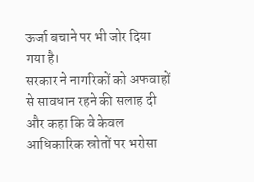ऊर्जा बचाने पर भी जोर दिया गया है।
सरकार ने नागरिकों को अफवाहों से सावधान रहने की सलाह दी और कहा कि वे केवल आधिकारिक स्रोतों पर भरोसा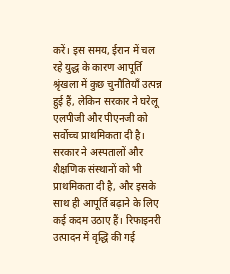करें। इस समय, ईरान में चल रहे युद्ध के कारण आपूर्ति श्रृंखला में कुछ चुनौतियाँ उत्पन्न हुई हैं, लेकिन सरकार ने घरेलू एलपीजी और पीएनजी को सर्वोच्च प्राथमिकता दी है।
सरकार ने अस्पतालों और शैक्षणिक संस्थानों को भी प्राथमिकता दी है, और इसके साथ ही आपूर्ति बढ़ाने के लिए कई कदम उठाए हैं। रिफाइनरी उत्पादन में वृद्धि की गई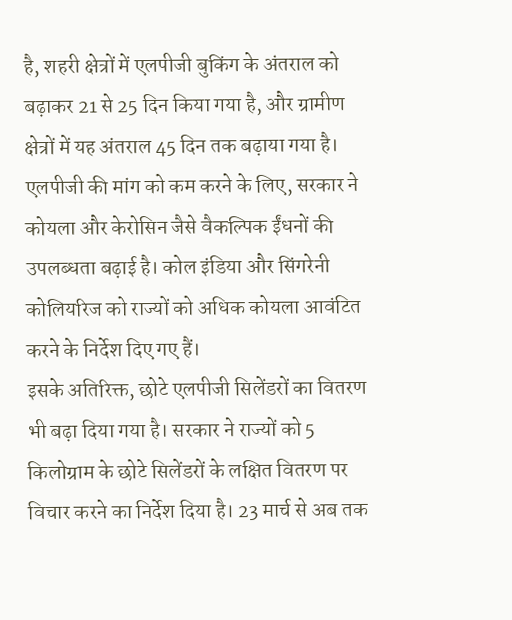है, शहरी क्षेत्रों में एलपीजी बुकिंग के अंतराल को बढ़ाकर 21 से 25 दिन किया गया है, और ग्रामीण क्षेत्रों में यह अंतराल 45 दिन तक बढ़ाया गया है।
एलपीजी की मांग को कम करने के लिए, सरकार ने कोयला और केरोसिन जैसे वैकल्पिक ईंधनों की उपलब्धता बढ़ाई है। कोल इंडिया और सिंगरेनी कोलियरिज को राज्यों को अधिक कोयला आवंटित करने के निर्देश दिए गए हैं।
इसके अतिरिक्त, छोटे एलपीजी सिलेंडरों का वितरण भी बढ़ा दिया गया है। सरकार ने राज्यों को 5 किलोग्राम के छोटे सिलेंडरों के लक्षित वितरण पर विचार करने का निर्देश दिया है। 23 मार्च से अब तक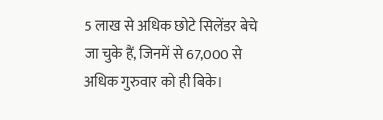5 लाख से अधिक छोटे सिलेंडर बेचे जा चुके हैं, जिनमें से 67,000 से अधिक गुरुवार को ही बिके।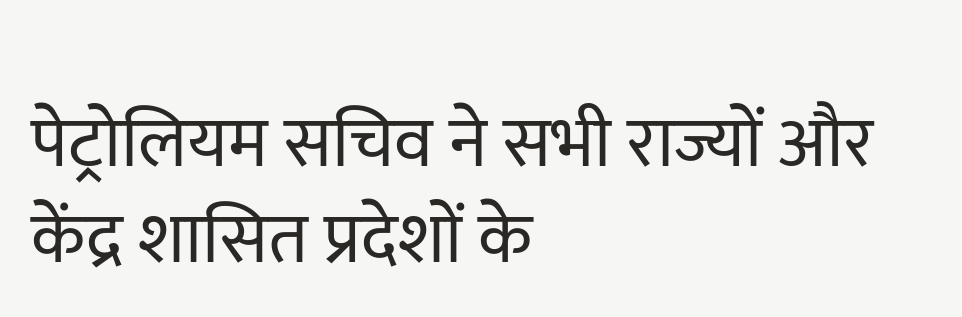पेट्रोलियम सचिव ने सभी राज्यों और केंद्र शासित प्रदेशों के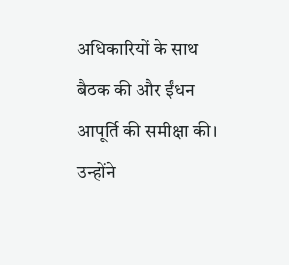अधिकारियों के साथ बैठक की और ईंधन आपूर्ति की समीक्षा की। उन्होंने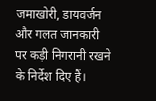जमाखोरी, डायवर्जन और गलत जानकारी पर कड़ी निगरानी रखने के निर्देश दिए हैं।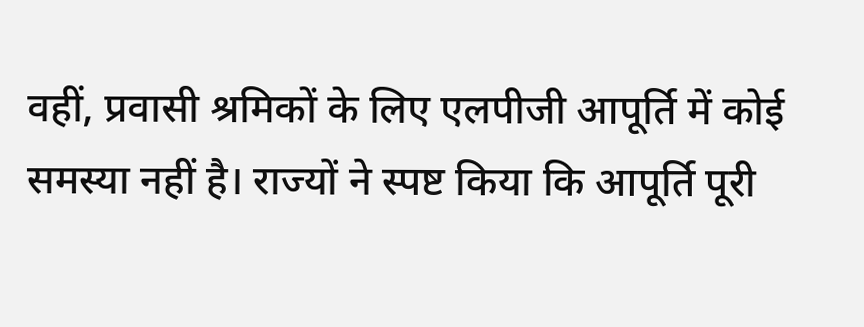वहीं, प्रवासी श्रमिकों के लिए एलपीजी आपूर्ति में कोई समस्या नहीं है। राज्यों ने स्पष्ट किया कि आपूर्ति पूरी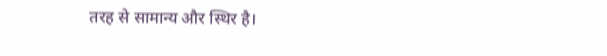तरह से सामान्य और स्थिर है।